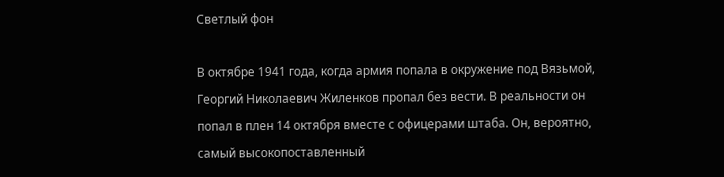Светлый фон

В октябре 1941 года, когда армия попала в окружение под Вязьмой, Георгий Николаевич Жиленков пропал без вести. В реальности он попал в плен 14 октября вместе с офицерами штаба. Он, вероятно, самый высокопоставленный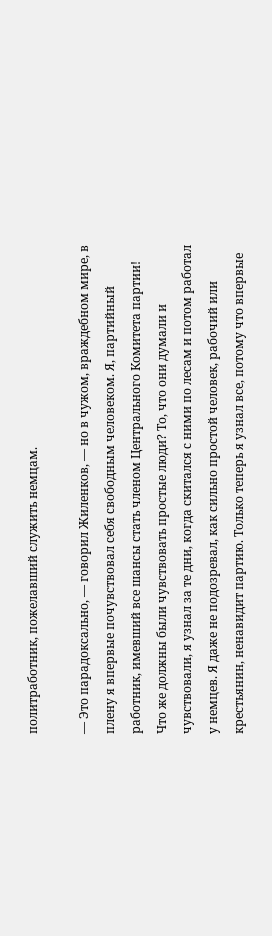политработник, пожелавший служить немцам.

— Это парадоксально, — говорил Жиленков, — но в чужом, враждебном мире, в плену я впервые почувствовал себя свободным человеком. Я, партийный работник, имевший все шансы стать членом Центрального Комитета партии! Что же должны были чувствовать простые люди? То, что они думали и чувствовали, я узнал за те дни, когда скитался с ними по лесам и потом работал у немцев. Я даже не подозревал, как сильно простой человек, рабочий или крестьянин, ненавидит партию. Только теперь я узнал все, потому что впервые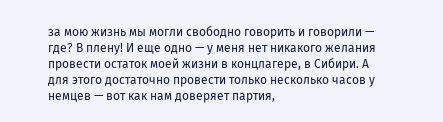за мою жизнь мы могли свободно говорить и говорили — где? В плену! И еще одно — у меня нет никакого желания провести остаток моей жизни в концлагере, в Сибири. А для этого достаточно провести только несколько часов у немцев — вот как нам доверяет партия,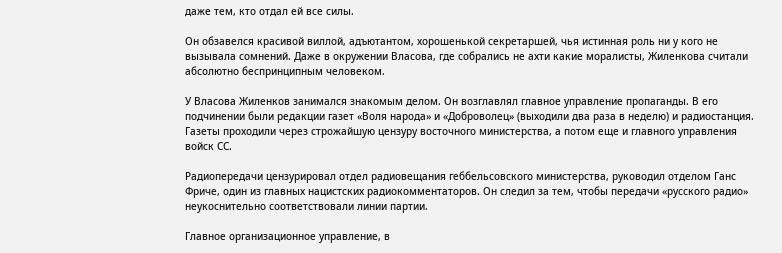даже тем, кто отдал ей все силы.

Он обзавелся красивой виллой, адъютантом, хорошенькой секретаршей, чья истинная роль ни у кого не вызывала сомнений. Даже в окружении Власова, где собрались не ахти какие моралисты, Жиленкова считали абсолютно беспринципным человеком.

У Власова Жиленков занимался знакомым делом. Он возглавлял главное управление пропаганды. В его подчинении были редакции газет «Воля народа» и «Доброволец» (выходили два раза в неделю) и радиостанция. Газеты проходили через строжайшую цензуру восточного министерства, а потом еще и главного управления войск СС.

Радиопередачи цензурировал отдел радиовещания геббельсовского министерства, руководил отделом Ганс Фриче, один из главных нацистских радиокомментаторов. Он следил за тем, чтобы передачи «русского радио» неукоснительно соответствовали линии партии.

Главное организационное управление, в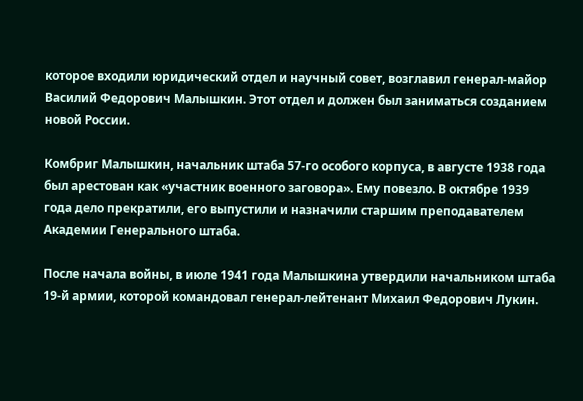которое входили юридический отдел и научный совет, возглавил генерал-майор Василий Федорович Малышкин. Этот отдел и должен был заниматься созданием новой России.

Комбриг Малышкин, начальник штаба 57-го особого корпуса, в августе 1938 года был арестован как «участник военного заговора». Ему повезло. В октябре 1939 года дело прекратили, его выпустили и назначили старшим преподавателем Академии Генерального штаба.

После начала войны, в июле 1941 года Малышкина утвердили начальником штаба 19-й армии, которой командовал генерал-лейтенант Михаил Федорович Лукин.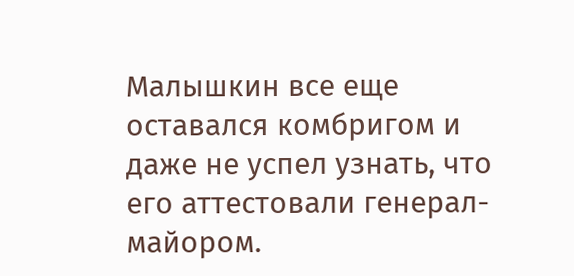Малышкин все еще оставался комбригом и даже не успел узнать, что его аттестовали генерал-майором.